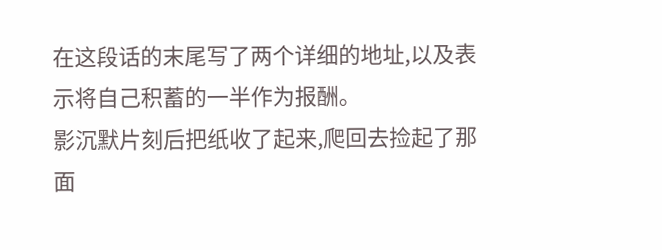在这段话的末尾写了两个详细的地址,以及表示将自己积蓄的一半作为报酬。
影沉默片刻后把纸收了起来,爬回去捡起了那面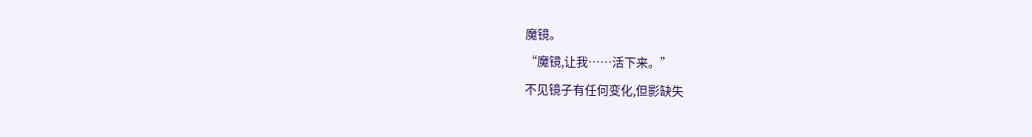魔镜。
“魔镜,让我……活下来。”
不见镜子有任何变化,但影缺失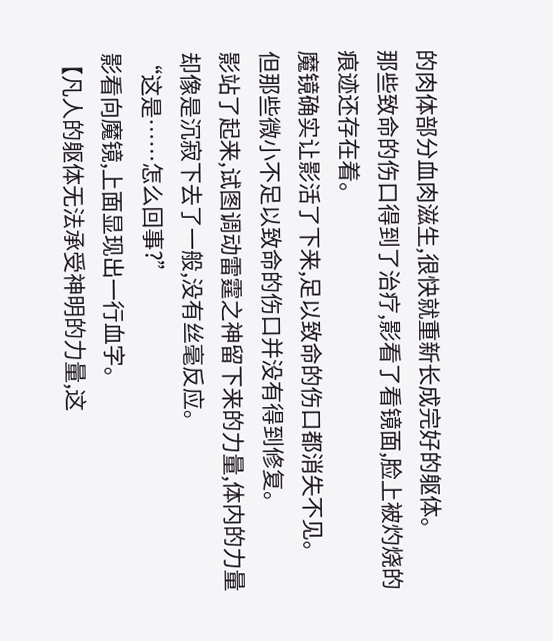的肉体部分血肉滋生,很快就重新长成完好的躯体。
那些致命的伤口得到了治疗,影看了看镜面,脸上被灼烧的痕迹还存在着。
魔镜确实让影活了下来,足以致命的伤口都消失不见。
但那些微小不足以致命的伤口并没有得到修复。
影站了起来,试图调动雷霆之神留下来的力量,体内的力量却像是沉寂下去了一般,没有丝毫反应。
“这是……怎么回事?”
影看向魔镜,上面显现出一行血字。
【凡人的躯体无法承受神明的力量,这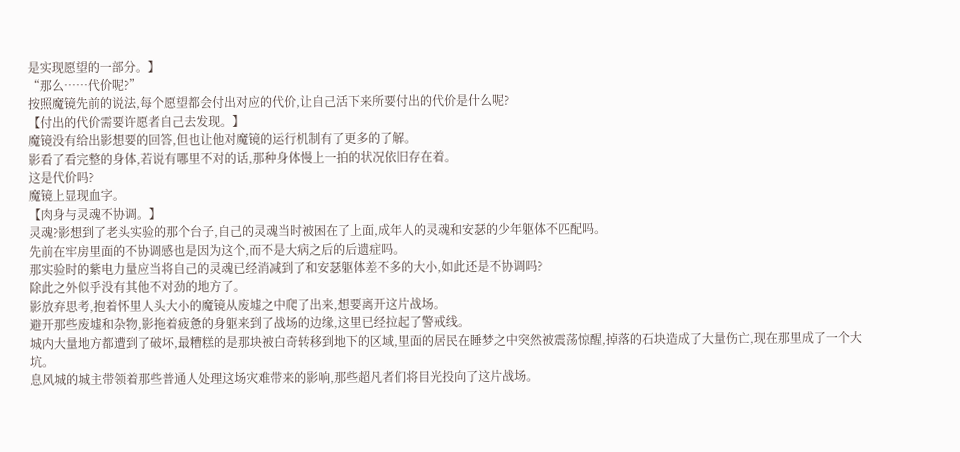是实现愿望的一部分。】
“那么……代价呢?”
按照魔镜先前的说法,每个愿望都会付出对应的代价,让自己活下来所要付出的代价是什么呢?
【付出的代价需要许愿者自己去发现。】
魔镜没有给出影想要的回答,但也让他对魔镜的运行机制有了更多的了解。
影看了看完整的身体,若说有哪里不对的话,那种身体慢上一拍的状况依旧存在着。
这是代价吗?
魔镜上显现血字。
【肉身与灵魂不协调。】
灵魂?影想到了老头实验的那个台子,自己的灵魂当时被困在了上面,成年人的灵魂和安瑟的少年躯体不匹配吗。
先前在牢房里面的不协调感也是因为这个,而不是大病之后的后遗症吗。
那实验时的紫电力量应当将自己的灵魂已经消减到了和安瑟躯体差不多的大小,如此还是不协调吗?
除此之外似乎没有其他不对劲的地方了。
影放弃思考,抱着怀里人头大小的魔镜从废墟之中爬了出来,想要离开这片战场。
避开那些废墟和杂物,影拖着疲惫的身躯来到了战场的边缘,这里已经拉起了警戒线。
城内大量地方都遭到了破坏,最糟糕的是那块被白奇转移到地下的区域,里面的居民在睡梦之中突然被震荡惊醒,掉落的石块造成了大量伤亡,现在那里成了一个大坑。
息风城的城主带领着那些普通人处理这场灾难带来的影响,那些超凡者们将目光投向了这片战场。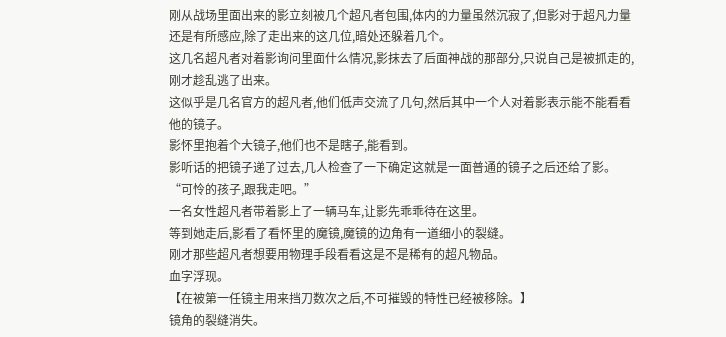刚从战场里面出来的影立刻被几个超凡者包围,体内的力量虽然沉寂了,但影对于超凡力量还是有所感应,除了走出来的这几位,暗处还躲着几个。
这几名超凡者对着影询问里面什么情况,影抹去了后面神战的那部分,只说自己是被抓走的,刚才趁乱逃了出来。
这似乎是几名官方的超凡者,他们低声交流了几句,然后其中一个人对着影表示能不能看看他的镜子。
影怀里抱着个大镜子,他们也不是瞎子,能看到。
影听话的把镜子递了过去,几人检查了一下确定这就是一面普通的镜子之后还给了影。
“可怜的孩子,跟我走吧。”
一名女性超凡者带着影上了一辆马车,让影先乖乖待在这里。
等到她走后,影看了看怀里的魔镜,魔镜的边角有一道细小的裂缝。
刚才那些超凡者想要用物理手段看看这是不是稀有的超凡物品。
血字浮现。
【在被第一任镜主用来挡刀数次之后,不可摧毁的特性已经被移除。】
镜角的裂缝消失。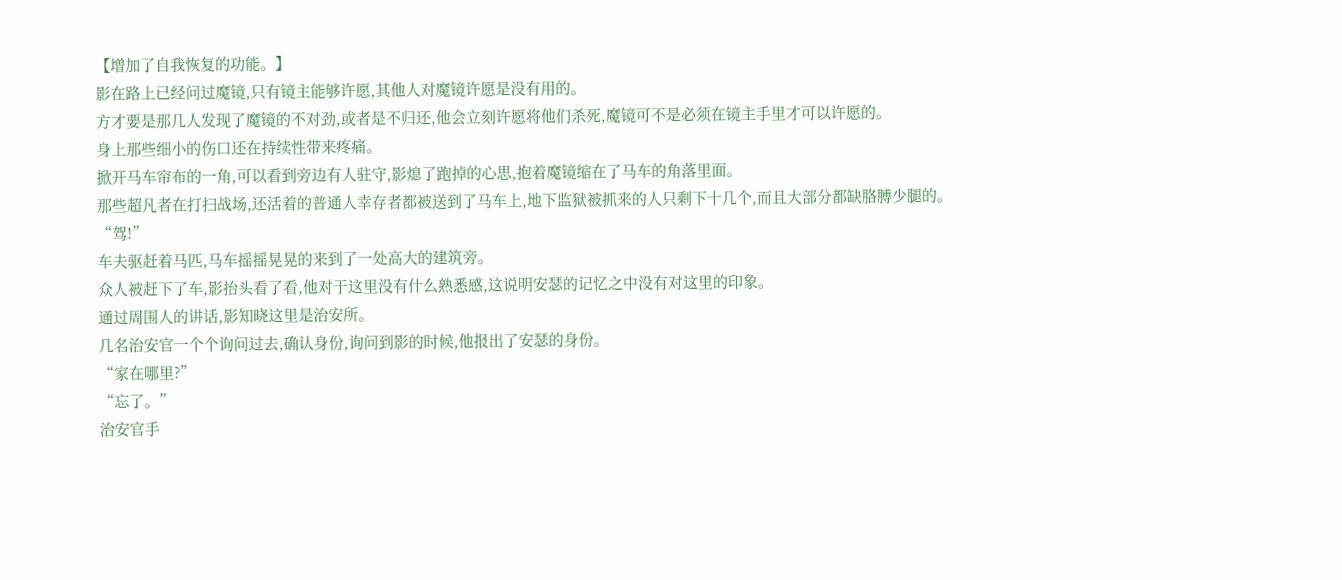【增加了自我恢复的功能。】
影在路上已经问过魔镜,只有镜主能够许愿,其他人对魔镜许愿是没有用的。
方才要是那几人发现了魔镜的不对劲,或者是不归还,他会立刻许愿将他们杀死,魔镜可不是必须在镜主手里才可以许愿的。
身上那些细小的伤口还在持续性带来疼痛。
掀开马车帘布的一角,可以看到旁边有人驻守,影熄了跑掉的心思,抱着魔镜缩在了马车的角落里面。
那些超凡者在打扫战场,还活着的普通人幸存者都被送到了马车上,地下监狱被抓来的人只剩下十几个,而且大部分都缺胳膊少腿的。
“驾!”
车夫驱赶着马匹,马车摇摇晃晃的来到了一处高大的建筑旁。
众人被赶下了车,影抬头看了看,他对于这里没有什么熟悉感,这说明安瑟的记忆之中没有对这里的印象。
通过周围人的讲话,影知晓这里是治安所。
几名治安官一个个询问过去,确认身份,询问到影的时候,他报出了安瑟的身份。
“家在哪里?”
“忘了。”
治安官手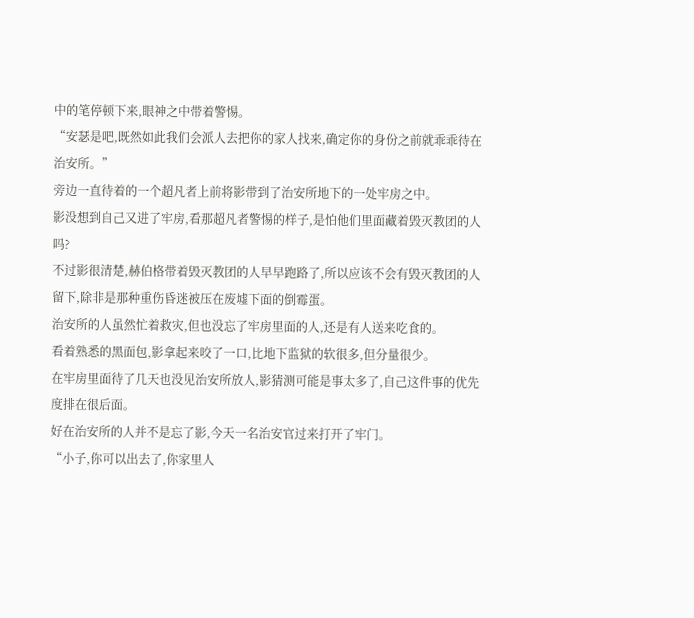中的笔停顿下来,眼神之中带着警惕。
“安瑟是吧,既然如此我们会派人去把你的家人找来,确定你的身份之前就乖乖待在治安所。”
旁边一直待着的一个超凡者上前将影带到了治安所地下的一处牢房之中。
影没想到自己又进了牢房,看那超凡者警惕的样子,是怕他们里面藏着毁灭教团的人吗?
不过影很清楚,赫伯格带着毁灭教团的人早早跑路了,所以应该不会有毁灭教团的人留下,除非是那种重伤昏迷被压在废墟下面的倒霉蛋。
治安所的人虽然忙着救灾,但也没忘了牢房里面的人,还是有人送来吃食的。
看着熟悉的黑面包,影拿起来咬了一口,比地下监狱的软很多,但分量很少。
在牢房里面待了几天也没见治安所放人,影猜测可能是事太多了,自己这件事的优先度排在很后面。
好在治安所的人并不是忘了影,今天一名治安官过来打开了牢门。
“小子,你可以出去了,你家里人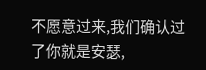不愿意过来,我们确认过了你就是安瑟,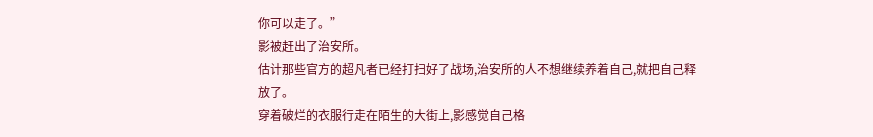你可以走了。”
影被赶出了治安所。
估计那些官方的超凡者已经打扫好了战场,治安所的人不想继续养着自己,就把自己释放了。
穿着破烂的衣服行走在陌生的大街上,影感觉自己格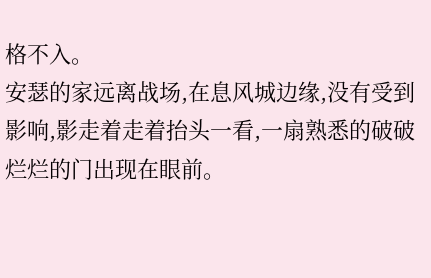格不入。
安瑟的家远离战场,在息风城边缘,没有受到影响,影走着走着抬头一看,一扇熟悉的破破烂烂的门出现在眼前。